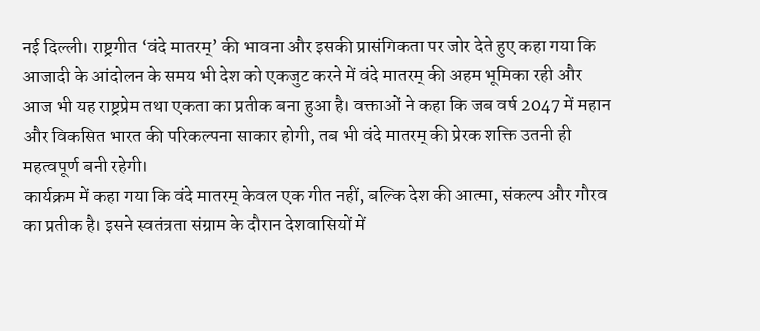नई दिल्ली। राष्ट्रगीत ‘वंदे मातरम्’ की भावना और इसकी प्रासंगिकता पर जोर देते हुए कहा गया कि आजादी के आंदोलन के समय भी देश को एकजुट करने में वंदे मातरम् की अहम भूमिका रही और आज भी यह राष्ट्रप्रेम तथा एकता का प्रतीक बना हुआ है। वक्ताओं ने कहा कि जब वर्ष 2047 में महान और विकसित भारत की परिकल्पना साकार होगी, तब भी वंदे मातरम् की प्रेरक शक्ति उतनी ही महत्वपूर्ण बनी रहेगी।
कार्यक्रम में कहा गया कि वंदे मातरम् केवल एक गीत नहीं, बल्कि देश की आत्मा, संकल्प और गौरव का प्रतीक है। इसने स्वतंत्रता संग्राम के दौरान देशवासियों में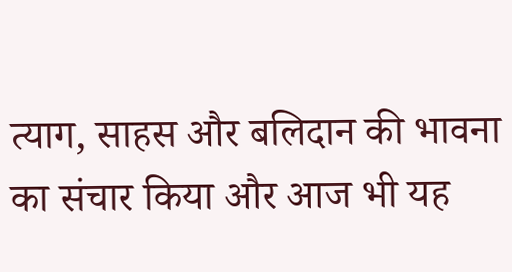त्याग, साहस और बलिदान की भावना का संचार किया और आज भी यह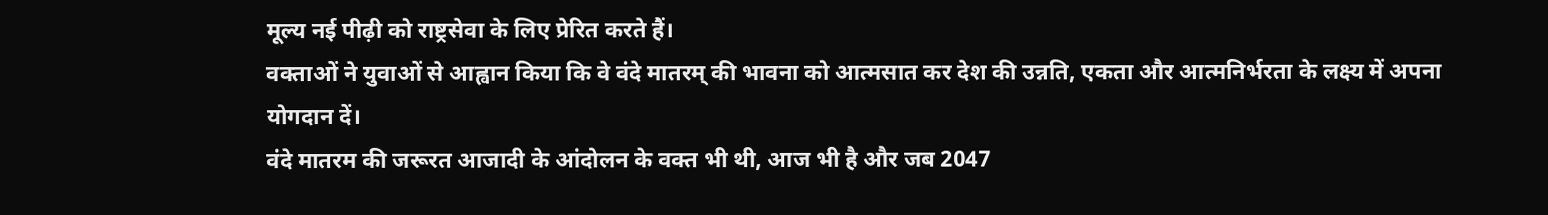मूल्य नई पीढ़ी को राष्ट्रसेवा के लिए प्रेरित करते हैं।
वक्ताओं ने युवाओं से आह्वान किया कि वे वंदे मातरम् की भावना को आत्मसात कर देश की उन्नति, एकता और आत्मनिर्भरता के लक्ष्य में अपना योगदान दें।
वंदे मातरम की जरूरत आजादी के आंदोलन के वक्त भी थी, आज भी है और जब 2047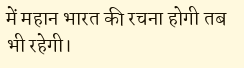में महान भारत की रचना होगी तब भी रहेगी।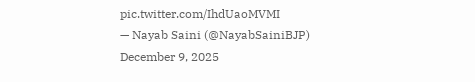pic.twitter.com/IhdUaoMVMI
— Nayab Saini (@NayabSainiBJP) December 9, 2025